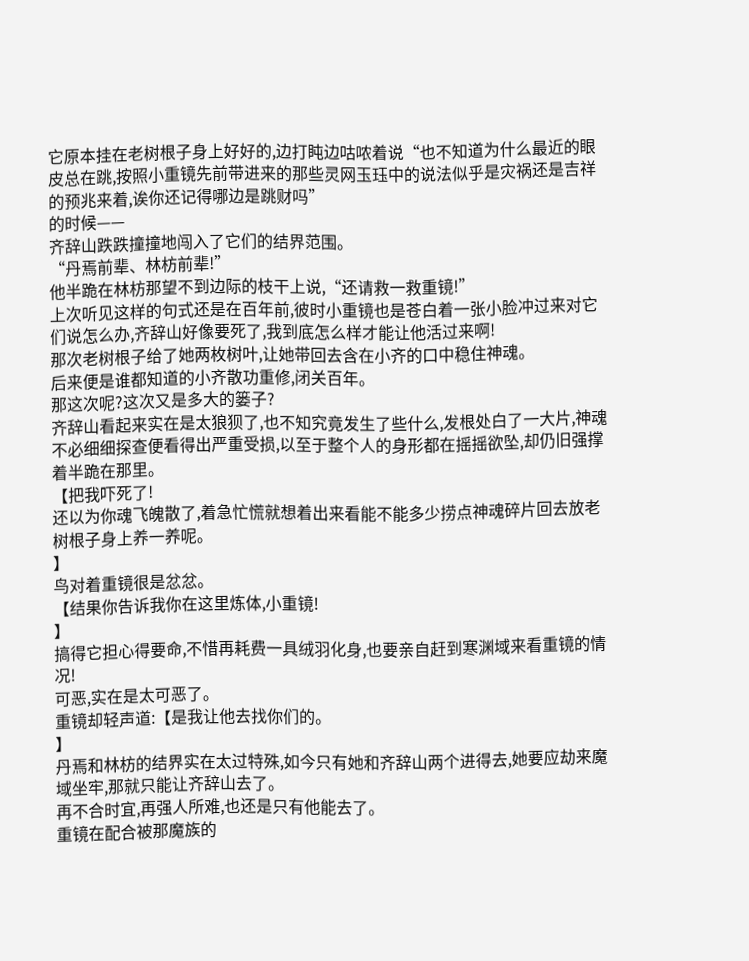它原本挂在老树根子身上好好的,边打盹边咕哝着说“也不知道为什么最近的眼皮总在跳,按照小重镜先前带进来的那些灵网玉珏中的说法似乎是灾祸还是吉祥的预兆来着,诶你还记得哪边是跳财吗”
的时候——
齐辞山跌跌撞撞地闯入了它们的结界范围。
“丹焉前辈、林枋前辈!”
他半跪在林枋那望不到边际的枝干上说,“还请救一救重镜!”
上次听见这样的句式还是在百年前,彼时小重镜也是苍白着一张小脸冲过来对它们说怎么办,齐辞山好像要死了,我到底怎么样才能让他活过来啊!
那次老树根子给了她两枚树叶,让她带回去含在小齐的口中稳住神魂。
后来便是谁都知道的小齐散功重修,闭关百年。
那这次呢?这次又是多大的篓子?
齐辞山看起来实在是太狼狈了,也不知究竟发生了些什么,发根处白了一大片,神魂不必细细探查便看得出严重受损,以至于整个人的身形都在摇摇欲坠,却仍旧强撑着半跪在那里。
【把我吓死了!
还以为你魂飞魄散了,着急忙慌就想着出来看能不能多少捞点神魂碎片回去放老树根子身上养一养呢。
】
鸟对着重镜很是忿忿。
【结果你告诉我你在这里炼体,小重镜!
】
搞得它担心得要命,不惜再耗费一具绒羽化身,也要亲自赶到寒渊域来看重镜的情况!
可恶,实在是太可恶了。
重镜却轻声道:【是我让他去找你们的。
】
丹焉和林枋的结界实在太过特殊,如今只有她和齐辞山两个进得去,她要应劫来魔域坐牢,那就只能让齐辞山去了。
再不合时宜,再强人所难,也还是只有他能去了。
重镜在配合被那魔族的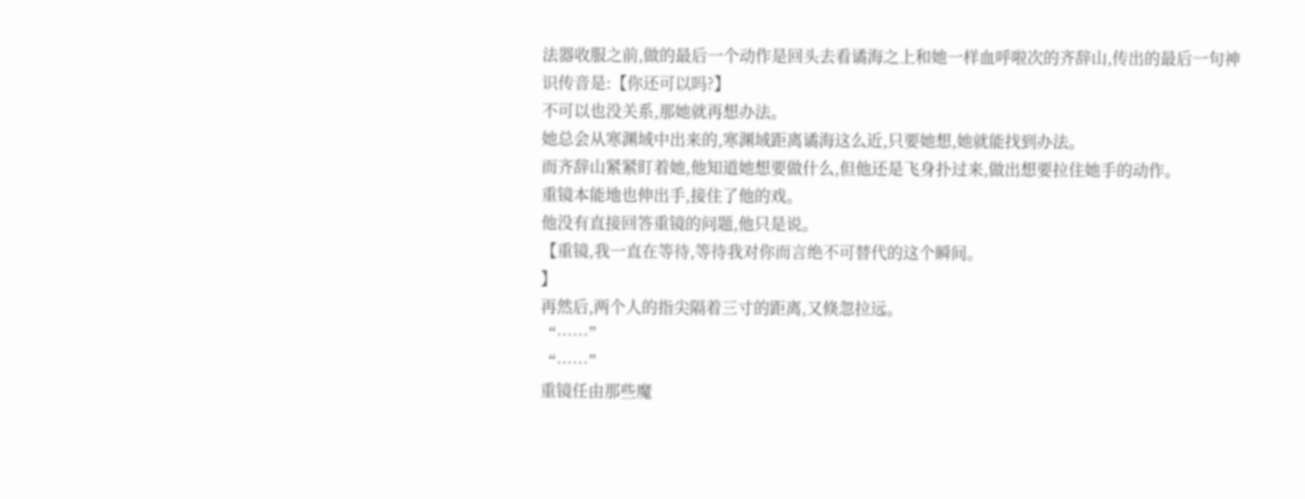法器收服之前,做的最后一个动作是回头去看谲海之上和她一样血呼啦次的齐辞山,传出的最后一句神识传音是:【你还可以吗?】
不可以也没关系,那她就再想办法。
她总会从寒渊域中出来的,寒渊域距离谲海这么近,只要她想,她就能找到办法。
而齐辞山紧紧盯着她,他知道她想要做什么,但他还是飞身扑过来,做出想要拉住她手的动作。
重镜本能地也伸出手,接住了他的戏。
他没有直接回答重镜的问题,他只是说。
【重镜,我一直在等待,等待我对你而言绝不可替代的这个瞬间。
】
再然后,两个人的指尖隔着三寸的距离,又倏忽拉远。
“……”
“……”
重镜任由那些魔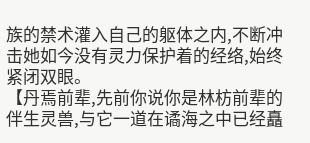族的禁术灌入自己的躯体之内,不断冲击她如今没有灵力保护着的经络,始终紧闭双眼。
【丹焉前辈,先前你说你是林枋前辈的伴生灵兽,与它一道在谲海之中已经矗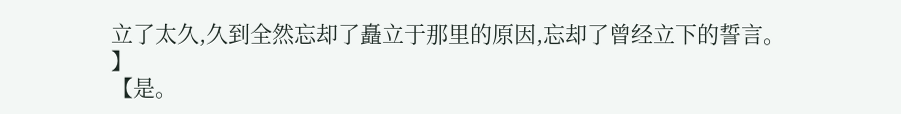立了太久,久到全然忘却了矗立于那里的原因,忘却了曾经立下的誓言。
】
【是。